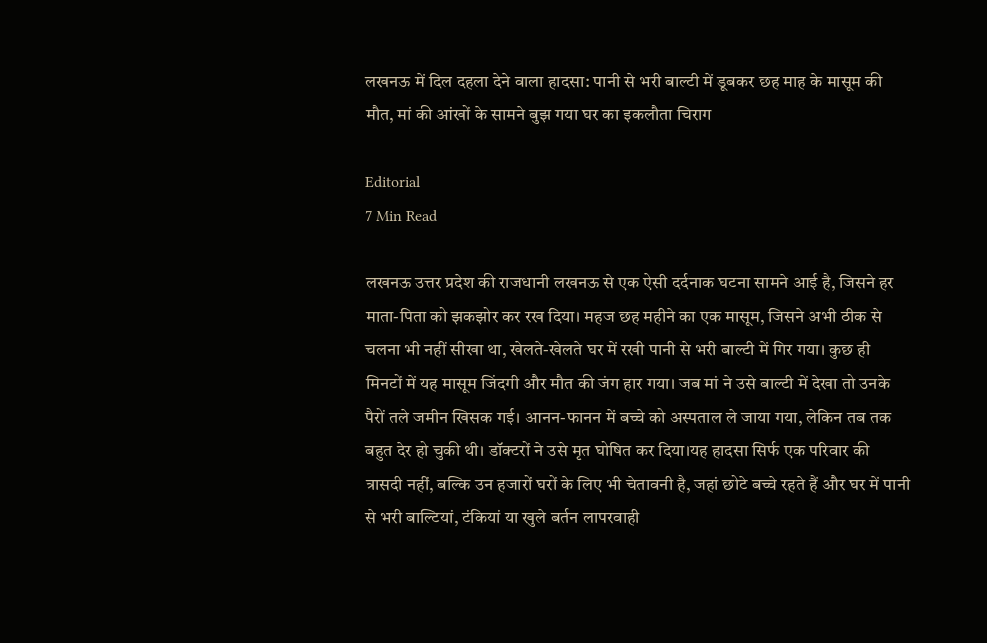लखनऊ में दिल दहला देने वाला हादसा: पानी से भरी बाल्टी में डूबकर छह माह के मासूम की मौत, मां की आंखों के सामने बुझ गया घर का इकलौता चिराग

Editorial
7 Min Read

लखनऊ उत्तर प्रदेश की राजधानी लखनऊ से एक ऐसी दर्दनाक घटना सामने आई है, जिसने हर माता-पिता को झकझोर कर रख दिया। महज छह महीने का एक मासूम, जिसने अभी ठीक से चलना भी नहीं सीखा था, खेलते-खेलते घर में रखी पानी से भरी बाल्टी में गिर गया। कुछ ही मिनटों में यह मासूम जिंदगी और मौत की जंग हार गया। जब मां ने उसे बाल्टी में देखा तो उनके पैरों तले जमीन खिसक गई। आनन-फानन में बच्चे को अस्पताल ले जाया गया, लेकिन तब तक बहुत देर हो चुकी थी। डॉक्टरों ने उसे मृत घोषित कर दिया।यह हादसा सिर्फ एक परिवार की त्रासदी नहीं, बल्कि उन हजारों घरों के लिए भी चेतावनी है, जहां छोटे बच्चे रहते हैं और घर में पानी से भरी बाल्टियां, टंकियां या खुले बर्तन लापरवाही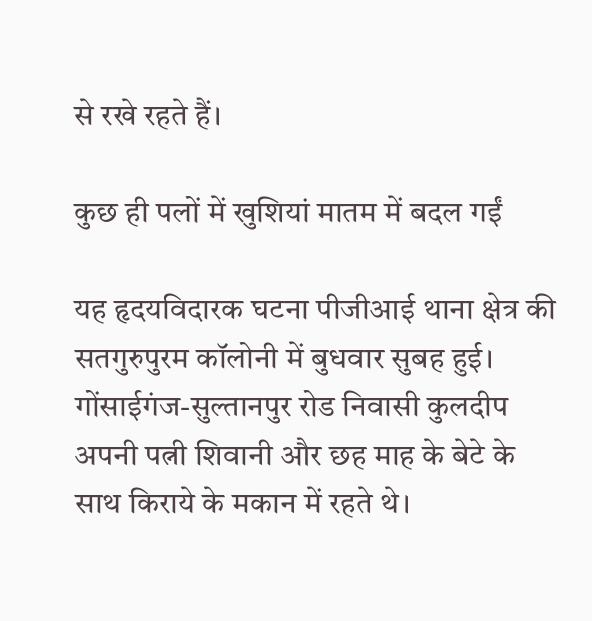से रखे रहते हैं।

कुछ ही पलों में खुशियां मातम में बदल गईं

यह हृदयविदारक घटना पीजीआई थाना क्षेत्र की सतगुरुपुरम कॉलोनी में बुधवार सुबह हुई। गोंसाईगंज-सुल्तानपुर रोड निवासी कुलदीप अपनी पत्नी शिवानी और छह माह के बेटे के साथ किराये के मकान में रहते थे।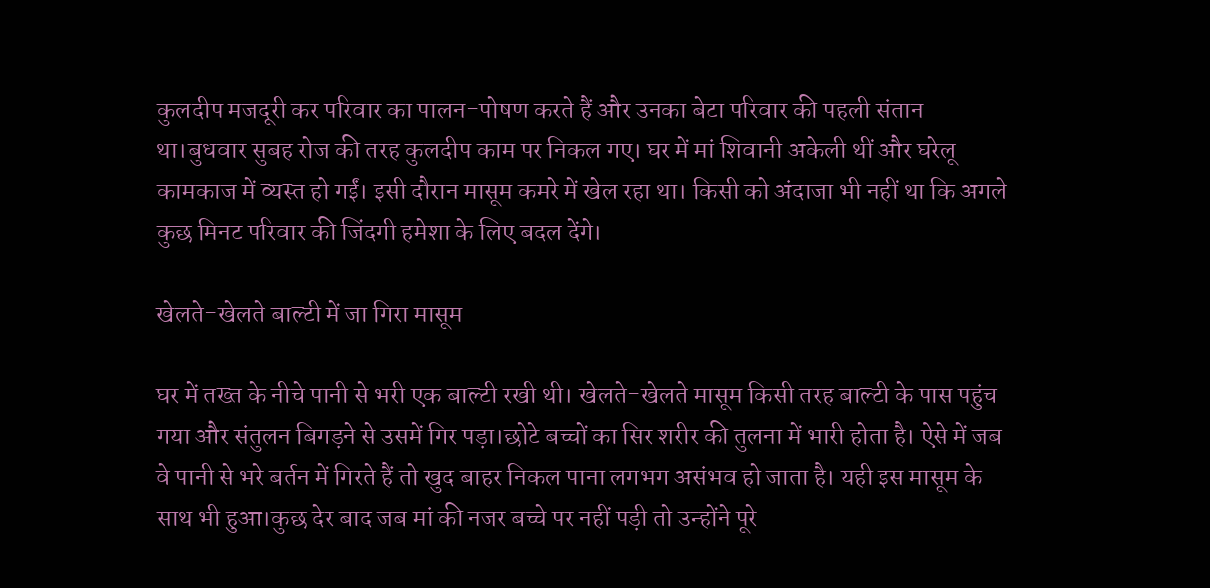कुलदीप मजदूरी कर परिवार का पालन-पोषण करते हैं और उनका बेटा परिवार की पहली संतान था।बुधवार सुबह रोज की तरह कुलदीप काम पर निकल गए। घर में मां शिवानी अकेली थीं और घरेलू कामकाज में व्यस्त हो गईं। इसी दौरान मासूम कमरे में खेल रहा था। किसी को अंदाजा भी नहीं था कि अगले कुछ मिनट परिवार की जिंदगी हमेशा के लिए बदल देंगे।

खेलते-खेलते बाल्टी में जा गिरा मासूम

घर में तख्त के नीचे पानी से भरी एक बाल्टी रखी थी। खेलते-खेलते मासूम किसी तरह बाल्टी के पास पहुंच गया और संतुलन बिगड़ने से उसमें गिर पड़ा।छोटे बच्चों का सिर शरीर की तुलना में भारी होता है। ऐसे में जब वे पानी से भरे बर्तन में गिरते हैं तो खुद बाहर निकल पाना लगभग असंभव हो जाता है। यही इस मासूम के साथ भी हुआ।कुछ देर बाद जब मां की नजर बच्चे पर नहीं पड़ी तो उन्होंने पूरे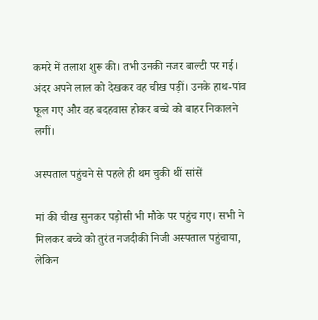कमरे में तलाश शुरू की। तभी उनकी नजर बाल्टी पर गई। अंदर अपने लाल को देखकर वह चीख पड़ीं। उनके हाथ-पांव फूल गए और वह बदहवास होकर बच्चे को बाहर निकालने लगीं।

अस्पताल पहुंचने से पहले ही थम चुकी थीं सांसें

मां की चीख सुनकर पड़ोसी भी मौके पर पहुंच गए। सभी ने मिलकर बच्चे को तुरंत नजदीकी निजी अस्पताल पहुंचाया, लेकिन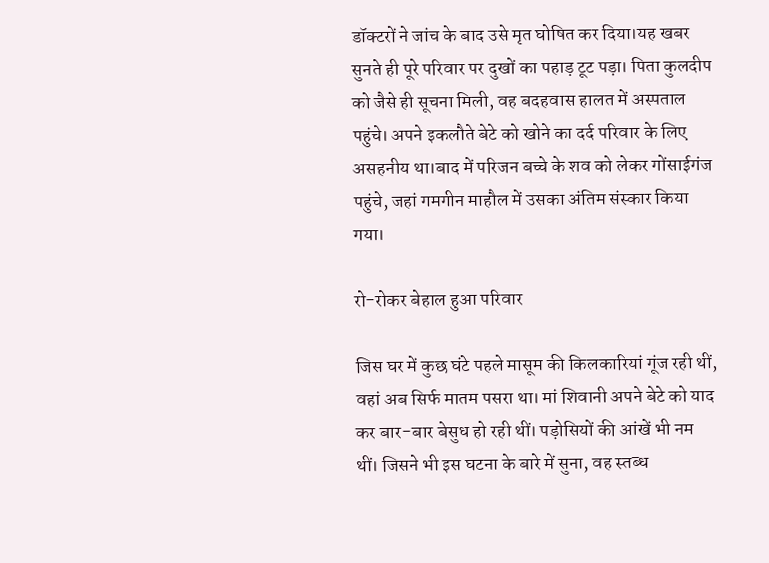डॉक्टरों ने जांच के बाद उसे मृत घोषित कर दिया।यह खबर सुनते ही पूरे परिवार पर दुखों का पहाड़ टूट पड़ा। पिता कुलदीप को जैसे ही सूचना मिली, वह बदहवास हालत में अस्पताल पहुंचे। अपने इकलौते बेटे को खोने का दर्द परिवार के लिए असहनीय था।बाद में परिजन बच्चे के शव को लेकर गोंसाईगंज पहुंचे, जहां गमगीन माहौल में उसका अंतिम संस्कार किया गया।

रो-रोकर बेहाल हुआ परिवार

जिस घर में कुछ घंटे पहले मासूम की किलकारियां गूंज रही थीं, वहां अब सिर्फ मातम पसरा था। मां शिवानी अपने बेटे को याद कर बार-बार बेसुध हो रही थीं। पड़ोसियों की आंखें भी नम थीं। जिसने भी इस घटना के बारे में सुना, वह स्तब्ध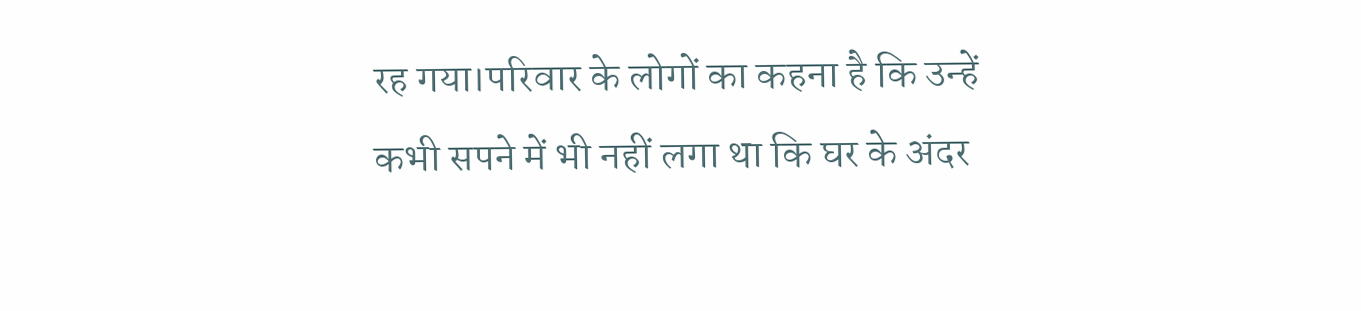रह गया।परिवार के लोगों का कहना है कि उन्हें कभी सपने में भी नहीं लगा था कि घर के अंदर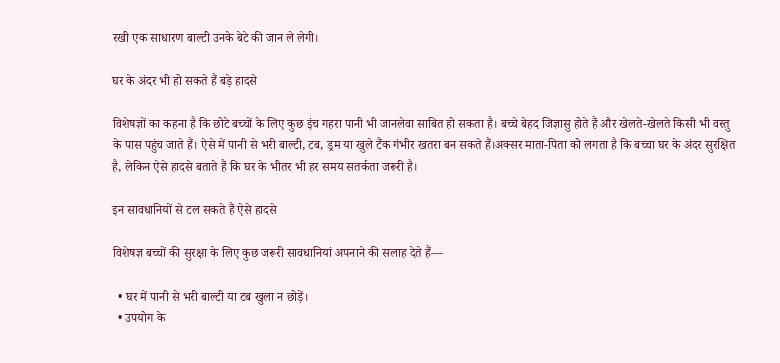रखी एक साधारण बाल्टी उनके बेटे की जान ले लेगी।

घर के अंदर भी हो सकते हैं बड़े हादसे

विशेषज्ञों का कहना है कि छोटे बच्चों के लिए कुछ इंच गहरा पानी भी जानलेवा साबित हो सकता है। बच्चे बेहद जिज्ञासु होते हैं और खेलते-खेलते किसी भी वस्तु के पास पहुंच जाते हैं। ऐसे में पानी से भरी बाल्टी, टब, ड्रम या खुले टैंक गंभीर खतरा बन सकते हैं।अक्सर माता-पिता को लगता है कि बच्चा घर के अंदर सुरक्षित है, लेकिन ऐसे हादसे बताते हैं कि घर के भीतर भी हर समय सतर्कता जरूरी है।

इन सावधानियों से टल सकते हैं ऐसे हादसे

विशेषज्ञ बच्चों की सुरक्षा के लिए कुछ जरूरी सावधानियां अपनाने की सलाह देते हैं—

  • घर में पानी से भरी बाल्टी या टब खुला न छोड़ें।
  • उपयोग के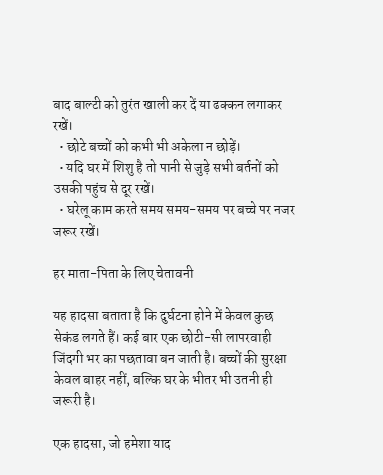बाद बाल्टी को तुरंत खाली कर दें या ढक्कन लगाकर रखें।
  • छोटे बच्चों को कभी भी अकेला न छोड़ें।
  • यदि घर में शिशु है तो पानी से जुड़े सभी बर्तनों को उसकी पहुंच से दूर रखें।
  • घरेलू काम करते समय समय-समय पर बच्चे पर नजर जरूर रखें।

हर माता-पिता के लिए चेतावनी

यह हादसा बताता है कि दुर्घटना होने में केवल कुछ सेकंड लगते हैं। कई बार एक छोटी-सी लापरवाही जिंदगी भर का पछतावा बन जाती है। बच्चों की सुरक्षा केवल बाहर नहीं, बल्कि घर के भीतर भी उतनी ही जरूरी है।

एक हादसा, जो हमेशा याद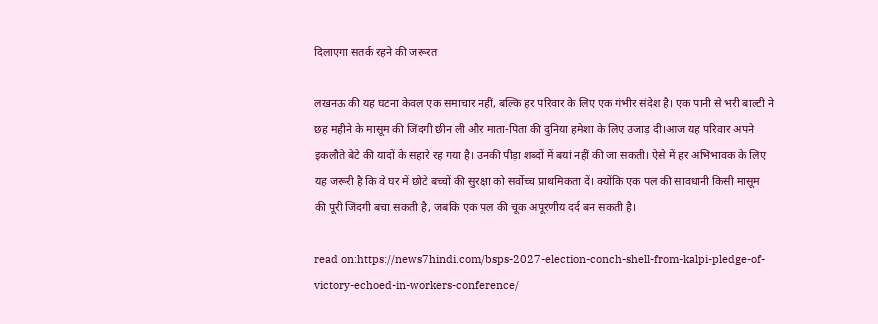दिलाएगा सतर्क रहने की जरूरत

लखनऊ की यह घटना केवल एक समाचार नहीं, बल्कि हर परिवार के लिए एक गंभीर संदेश है। एक पानी से भरी बाल्टी ने छह महीने के मासूम की जिंदगी छीन ली और माता-पिता की दुनिया हमेशा के लिए उजाड़ दी।आज यह परिवार अपने इकलौते बेटे की यादों के सहारे रह गया है। उनकी पीड़ा शब्दों में बयां नहीं की जा सकती। ऐसे में हर अभिभावक के लिए यह जरूरी है कि वे घर में छोटे बच्चों की सुरक्षा को सर्वोच्च प्राथमिकता दें। क्योंकि एक पल की सावधानी किसी मासूम की पूरी जिंदगी बचा सकती है, जबकि एक पल की चूक अपूरणीय दर्द बन सकती है।

read on:https://news7hindi.com/bsps-2027-election-conch-shell-from-kalpi-pledge-of-victory-echoed-in-workers-conference/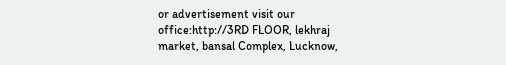or advertisement visit our office:http://3RD FLOOR, lekhraj market, bansal Complex, Lucknow,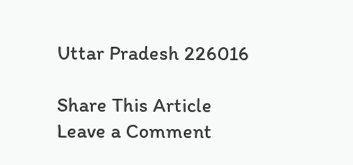Uttar Pradesh 226016

Share This Article
Leave a Comment